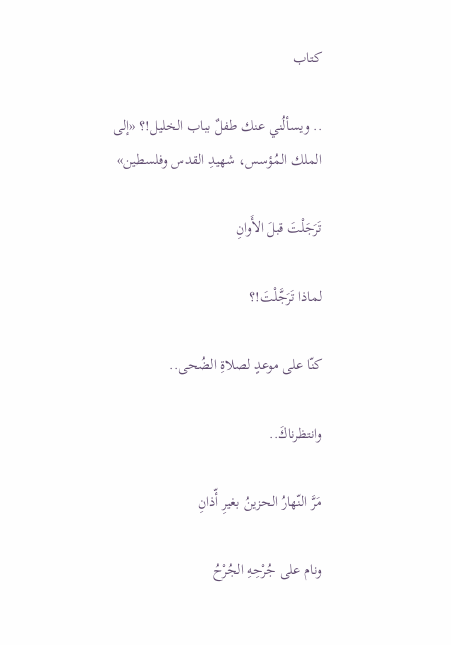كتاب

.. ويسألُني عنك طفلٌ بباب الخليل!؟ «إلى الملك المُؤسس، شهيدِ القدس وفلسطين»

تَرَجَلْتَ قبلَ الأَوانِ

لماذا تَرَجَّلْتَ!؟

كنّا على موعدٍ لصلاةِ الضُحى..

وانتظرناكَ..

مَرَّ النّهارُ الحزينُ بغيرِ أّذانِ

ونام على جُرْحِهِ الجُرْحُ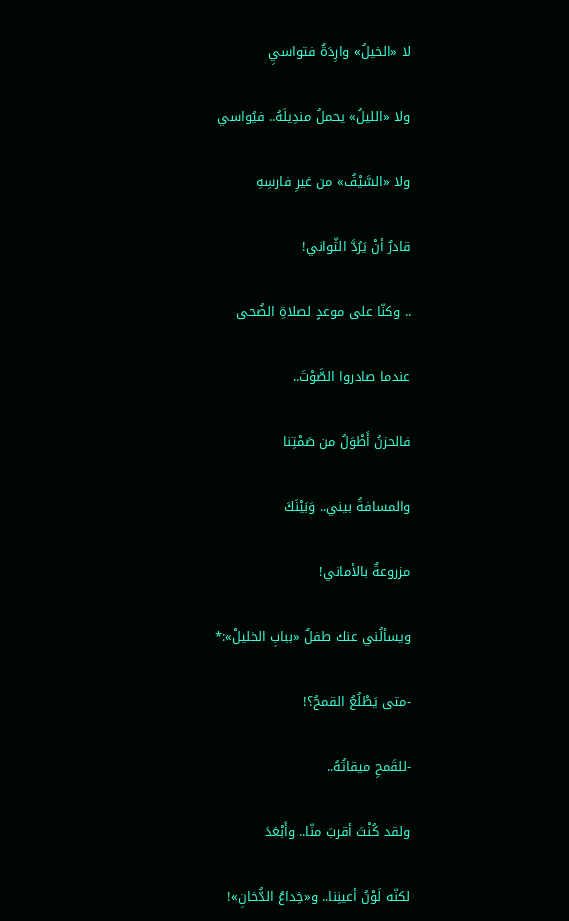لا «الخيلُ» وارِدَةٌ فتواسيِ

ولا «الليلُ» يحملُ مندِيلَهُ.. فيُواسي

ولا «السَّيْفُ» من غيرِ فارسِهِ

قادرٌ أنْ يَرُدَّ الثّواني!

.. وكنّا على موعدٍ لصلاةِ الضُحى

عندما صادروا الصَّوْتَ..

فالحزنُ أَطْوَلُ من صَمْتِنا

والمسافةُ بيني.. وَبَيْنَكَ

مزروعةٌ بالأماني!

ويسألُني عنك طفلٌ «ببابِ الخليلْ»:*

-متى يَطْلُعُ القمحُ؟!

-للقَمحِ ميقاتُهُ..

ولقد كُنْتَ أقربَ منّا.. وأَبْعَدَ

لكنّه لَوْنُ أعينِنا.. و«خِداعُ الدُّخانِ»!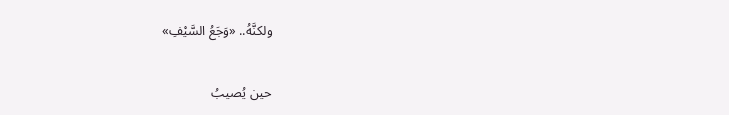ولكنَّهُ.. «وَجَعُ السَّيْفِ»

حين يُصيبُ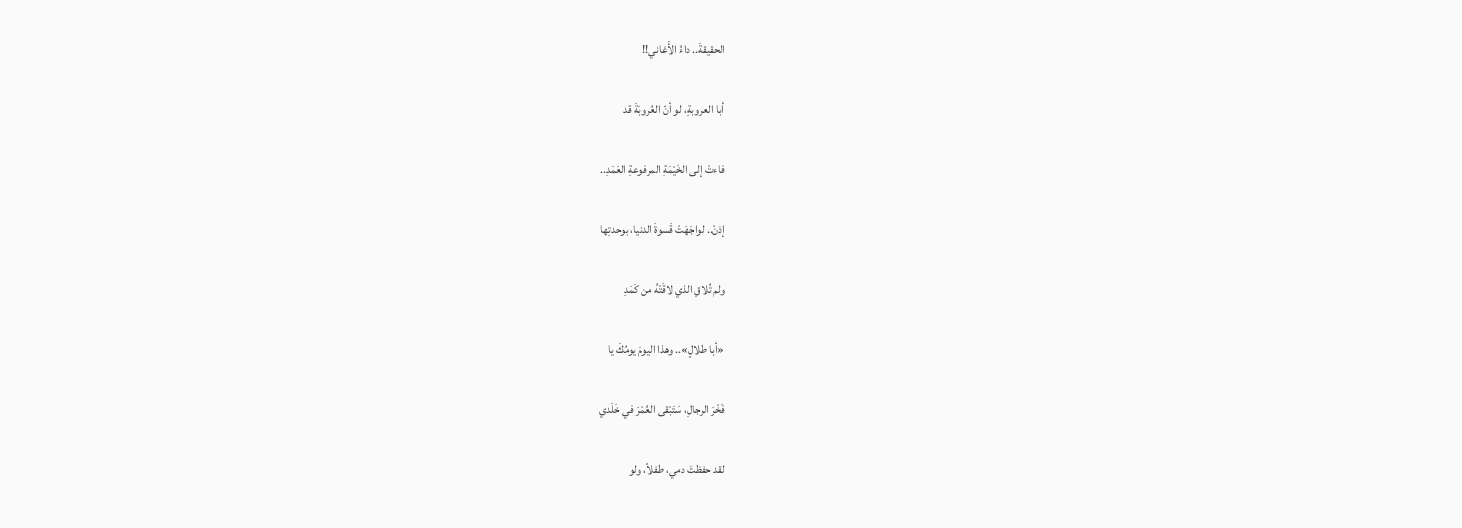الحقيقةَ.. داءُ الأَغاني!!

أبا العروبةِ، لو أنّ العُروبَةَ قد

فاءتْ إلى الخَيْمَةِ المرفوعةِ العَمَدِ..

إذنْ.. لواجَهَتْ قَسوةَ الدنيا، بوحدتِها

ولم تُلاقِ الذي لاقَتْهُ من كَمَدِ

«أبا طلالٍ».. وهذا اليومَ يومُكَ يا

فَخْرَ الرجالِ، سَتَبْقى العُمْرَ في خَلَدي

لقد حفظتَ دمي، طفلاً، ولو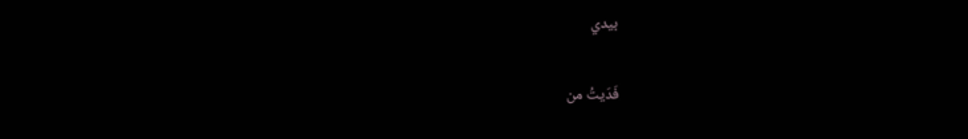بيدي

فَدَيتُ من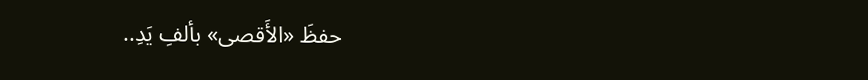حفظَ «الأَقصى» بألفِ يَدِ..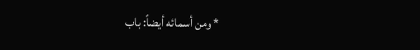* ومن أسمائه أيضاً: باب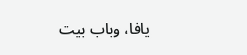يافا، وباب بيت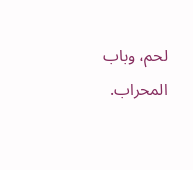لحم، وباب المحراب.